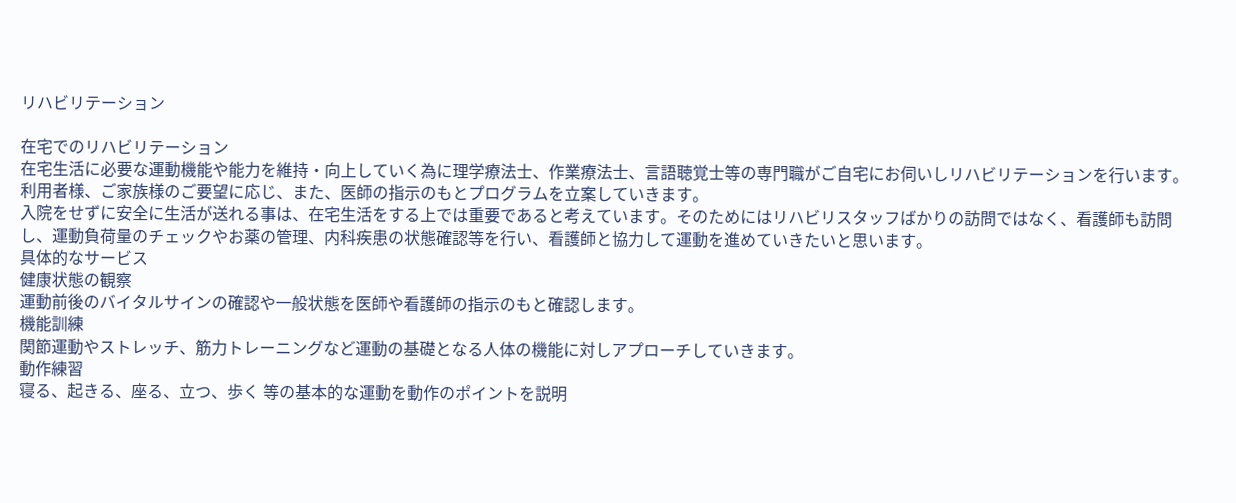リハビリテーション

在宅でのリハビリテーション
在宅生活に必要な運動機能や能力を維持・向上していく為に理学療法士、作業療法士、言語聴覚士等の専門職がご自宅にお伺いしリハビリテーションを行います。利用者様、ご家族様のご要望に応じ、また、医師の指示のもとプログラムを立案していきます。
入院をせずに安全に生活が送れる事は、在宅生活をする上では重要であると考えています。そのためにはリハビリスタッフばかりの訪問ではなく、看護師も訪問し、運動負荷量のチェックやお薬の管理、内科疾患の状態確認等を行い、看護師と協力して運動を進めていきたいと思います。
具体的なサービス
健康状態の観察
運動前後のバイタルサインの確認や一般状態を医師や看護師の指示のもと確認します。
機能訓練
関節運動やストレッチ、筋力トレーニングなど運動の基礎となる人体の機能に対しアプローチしていきます。
動作練習
寝る、起きる、座る、立つ、歩く 等の基本的な運動を動作のポイントを説明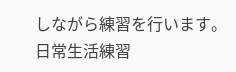しながら練習を行います。
日常生活練習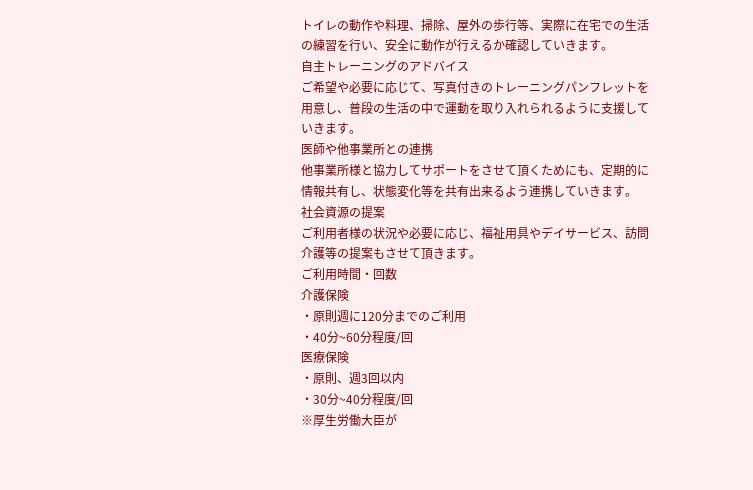トイレの動作や料理、掃除、屋外の歩行等、実際に在宅での生活の練習を行い、安全に動作が行えるか確認していきます。
自主トレーニングのアドバイス
ご希望や必要に応じて、写真付きのトレーニングパンフレットを用意し、普段の生活の中で運動を取り入れられるように支援していきます。
医師や他事業所との連携
他事業所様と協力してサポートをさせて頂くためにも、定期的に情報共有し、状態変化等を共有出来るよう連携していきます。
社会資源の提案
ご利用者様の状況や必要に応じ、福祉用具やデイサービス、訪問介護等の提案もさせて頂きます。
ご利用時間・回数
介護保険
・原則週に120分までのご利用
・40分~60分程度/回
医療保険
・原則、週3回以内
・30分~40分程度/回
※厚生労働大臣が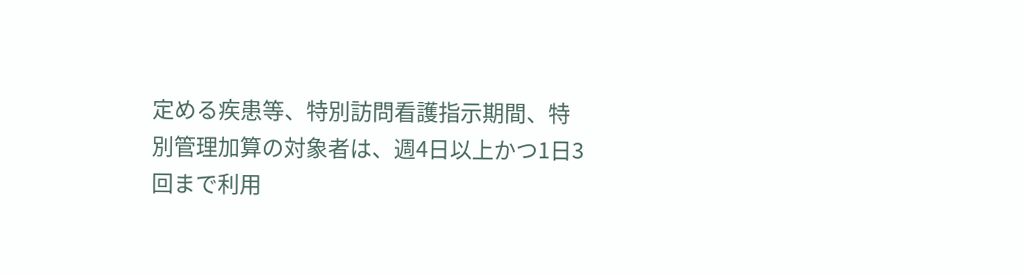定める疾患等、特別訪問看護指示期間、特別管理加算の対象者は、週4日以上かつ1日3回まで利用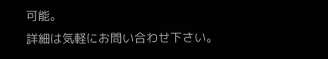可能。
詳細は気軽にお問い合わせ下さい。